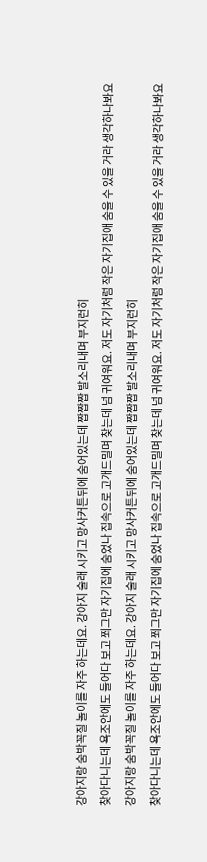강아지랑 숨박꼭질 놀이를 자주 하는데요. 강아지 술래 시키고 망사커튼뒤에 숨어있는데 짭짭짭 발소리내며 부지런히
찾아다니는데 욕조안에도 들어다 보고 쬐그만 자기집에 숨었나 집속으로 고개드밀며 찾는데 넘 귀여워요. 저도 자기처럼 작은 자기집애 숨을 수 있을 거라 생각하나봐요
강아지랑 숨박꼭질 놀이를 자주 하는데요. 강아지 술래 시키고 망사커튼뒤에 숨어있는데 짭짭짭 발소리내며 부지런히
찾아다니는데 욕조안에도 들어다 보고 쬐그만 자기집에 숨었나 집속으로 고개드밀며 찾는데 넘 귀여워요. 저도 자기처럼 작은 자기집애 숨을 수 있을 거라 생각하나봐요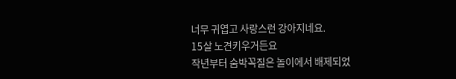너무 귀엽고 사랑스런 강아지네요.
15살 노견키우거든요
작년부터 숨박꼭질은 놀이에서 배제되었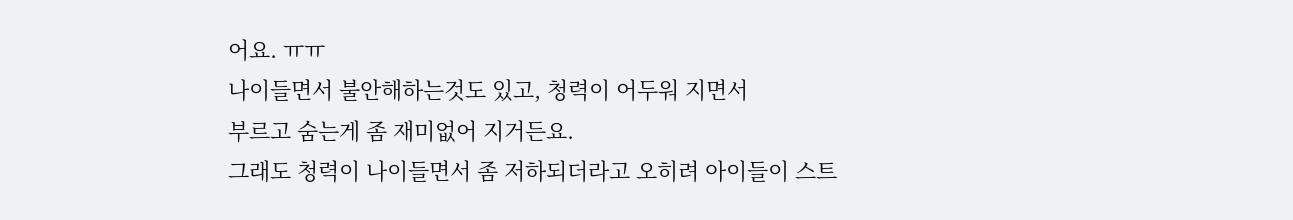어요. ㅠㅠ
나이들면서 불안해하는것도 있고, 청력이 어두워 지면서
부르고 숨는게 좀 재미없어 지거든요.
그래도 청력이 나이들면서 좀 저하되더라고 오히려 아이들이 스트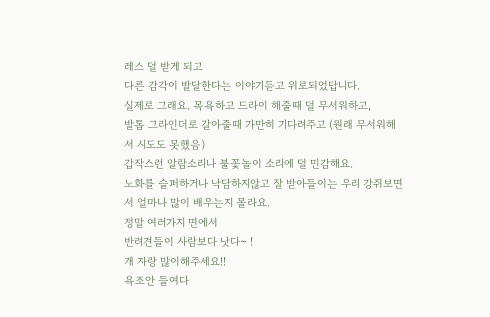레스 덜 받게 되고
다른 감각이 발달한다는 이야기듣고 위로되었답니다.
실제로 그래요. 목욕하고 드라이 해줄때 덜 무서워하고,
발톱 그라인더로 갈아줄때 가만히 기다려주고 (원래 무서워해서 시도도 못했음)
갑작스런 알람소리나 불꽃놀이 소리에 덜 민감해요.
노화를 슬퍼하거나 낙담하지않고 잘 받아들이는 우리 강쥐보면서 얼마나 많이 배우는지 몰라요.
정말 여러가지 면에서
반려견들이 사람보다 낫다~ !
개 자랑 많이해주세요!!
욕조안 들여다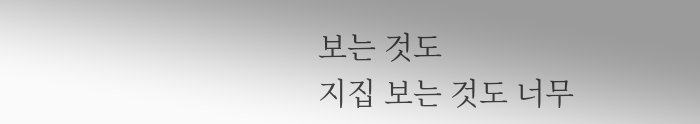보는 것도
지집 보는 것도 너무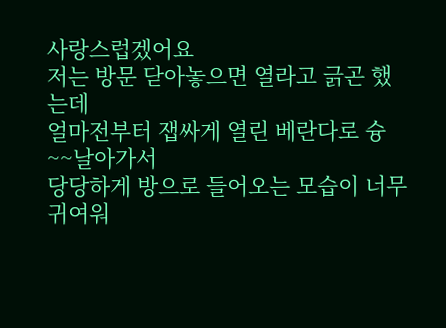사랑스럽겠어요
저는 방문 닫아놓으면 열라고 긁곤 했는데
얼마전부터 잽싸게 열린 베란다로 슝~~날아가서
당당하게 방으로 들어오는 모습이 너무 귀여워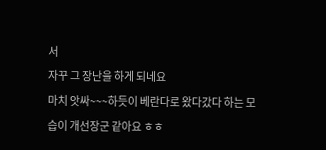서
자꾸 그 장난을 하게 되네요
마치 앗싸~~~하듯이 베란다로 왔다갔다 하는 모습이 개선장군 같아요 ㅎㅎ